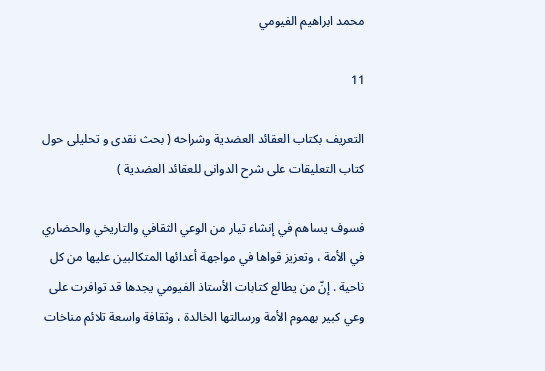محمد ابراهيم الفيومي

11

التعريف بكتاب العقائد العضدية وشراحه ( بحث نقدى و تحليلى حول كتاب التعليقات على شرح الدوانى للعقائد العضدية )

فسوف يساهم في إنشاء تيار من الوعي الثقافي والتاريخي والحضاري في الأمة ، وتعزيز قواها في مواجهة أعدائها المتكالبين عليها من كل ناحية . إنّ من يطالع كتابات الأستاذ الفيومي يجدها قد توافرت على وعي كبير بهموم الأمة ورسالتها الخالدة ، وثقافة واسعة تلائم مناخات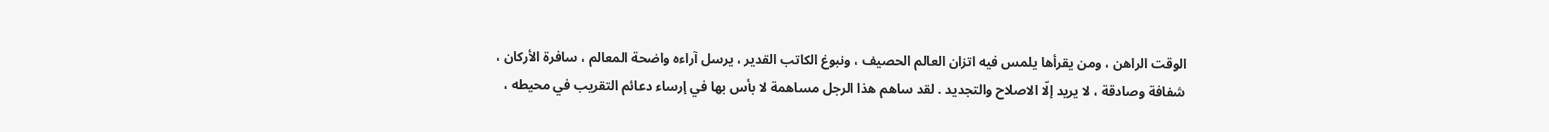الوقت الراهن ، ومن يقرأها يلمس فيه اتزان العالم الحصيف ، ونبوغ الكاتب القدير ، يرسل آراءه واضحة المعالم ، سافرة الأركان ، شفافة وصادقة ، لا يريد إلّا الاصلاح والتجديد . لقد ساهم هذا الرجل مساهمة لا بأس بها في إرساء دعائم التقريب في محيطه ،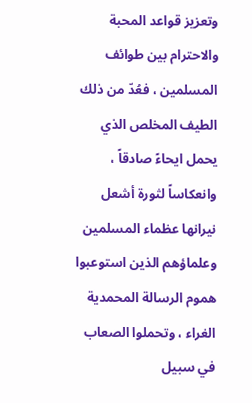وتعزيز قواعد المحبة والاحترام بين طوائف المسلمين ، فعُدّ من ذلك الطيف المخلص الذي يحمل ايحاءً صادقاً ، وانعكاساً لثورة أشعل نيرانها عظماء المسلمين وعلماؤهم الذين استوعبوا هموم الرسالة المحمدية الغراء ، وتحملوا الصعاب في سبيل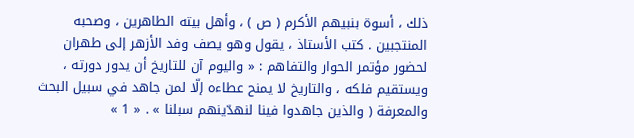ذلك ، أسوة بنبيهم الأكرم ( ص ) ، وأهل بيته الطاهرين ، وصحبه المنتجبين . كتب الأستاذ ، يقول وهو يصف وفد الأزهر إلى طهران لحضور مؤتمر الحوار والتفاهم : « واليوم آن للتاريخ أن يدور دورته ، ويستقيم فلكه ، والتاريخ لا يمنح عطاءه إلّا لمن جاهد في سبيل البحث والمعرفة ( والذين جاهدوا فينا لنهدّينهم سبلنا » . « 1 »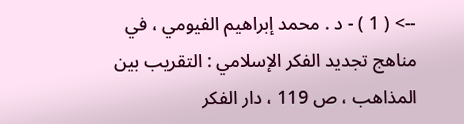--> ( 1 ) - د . محمد إبراهيم الفيومي ، في مناهج تجديد الفكر الإسلامي : التقريب بين المذاهب ، ص 119 ، دار الفكر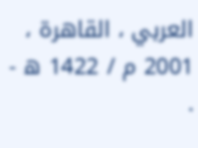العربي ، القاهرة ، 2001 م / 1422 ه - .